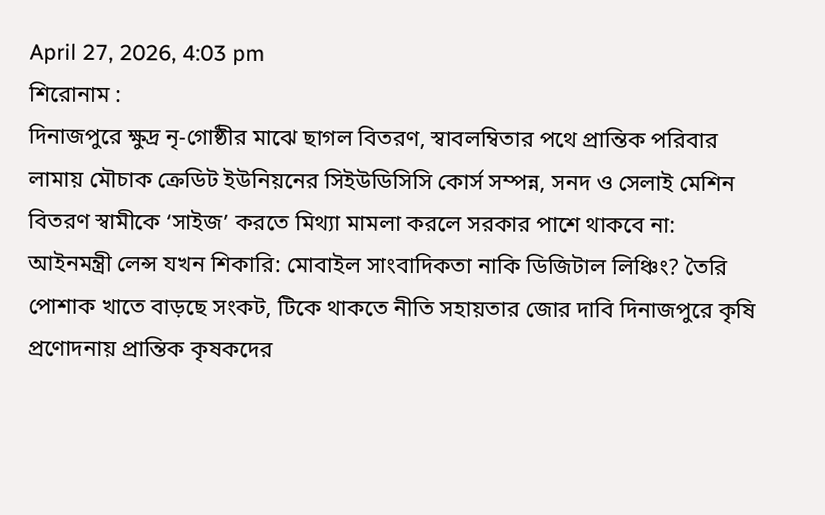April 27, 2026, 4:03 pm
শিরোনাম :
দিনাজপুরে ক্ষুদ্র নৃ-গোষ্ঠীর মাঝে ছাগল বিতরণ, স্বাবলম্বিতার পথে প্রান্তিক পরিবার লামায় মৌচাক ক্রেডিট ইউনিয়নের সিইউডিসিসি কোর্স সম্পন্ন, সনদ ও সেলাই মেশিন বিতরণ স্বামীকে ‘সাইজ’ করতে মিথ্যা মামলা করলে সরকার পাশে থাকবে না: আইনমন্ত্রী লেন্স যখন শিকারি: মোবাইল সাংবাদিকতা নাকি ডিজিটাল লিঞ্চিং? তৈরি পোশাক খাতে বাড়ছে সংকট, টিকে থাকতে নীতি সহায়তার জোর দাবি দিনাজপুরে কৃষি প্রণোদনায় প্রান্তিক কৃষকদের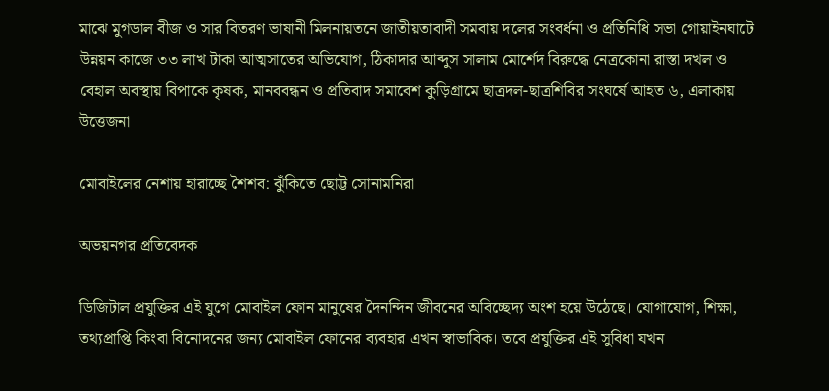মাঝে মুগডাল বীজ ও সার বিতরণ ভাষানী মিলনায়তনে জাতীয়তাবাদী সমবায় দলের সংবর্ধনা ও প্রতিনিধি সভা গোয়াইনঘাটে উন্নয়ন কাজে ৩৩ লাখ টাকা আত্মসাতের অভিযোগ, ঠিকাদার আব্দুস সালাম মোর্শেদ বিরুদ্ধে নেত্রকোনা রাস্তা দখল ও বেহাল অবস্থায় বিপাকে কৃষক, মানববন্ধন ও প্রতিবাদ সমাবেশ কুড়িগ্রামে ছাত্রদল-ছাত্রশিবির সংঘর্ষে আহত ৬, এলাকায় উত্তেজনা

মোবাইলের নেশায় হারাচ্ছে শৈশব: ঝুঁকিতে ছোট্ট সোনামনিরা

অভয়নগর প্রতিবেদক

ডিজিটাল প্রযুক্তির এই যুগে মোবাইল ফোন মানুষের দৈনন্দিন জীবনের অবিচ্ছেদ্য অংশ হয়ে উঠেছে। যোগাযোগ, শিক্ষা, তথ্যপ্রাপ্তি কিংবা বিনোদনের জন্য মোবাইল ফোনের ব্যবহার এখন স্বাভাবিক। তবে প্রযুক্তির এই সুবিধা যখন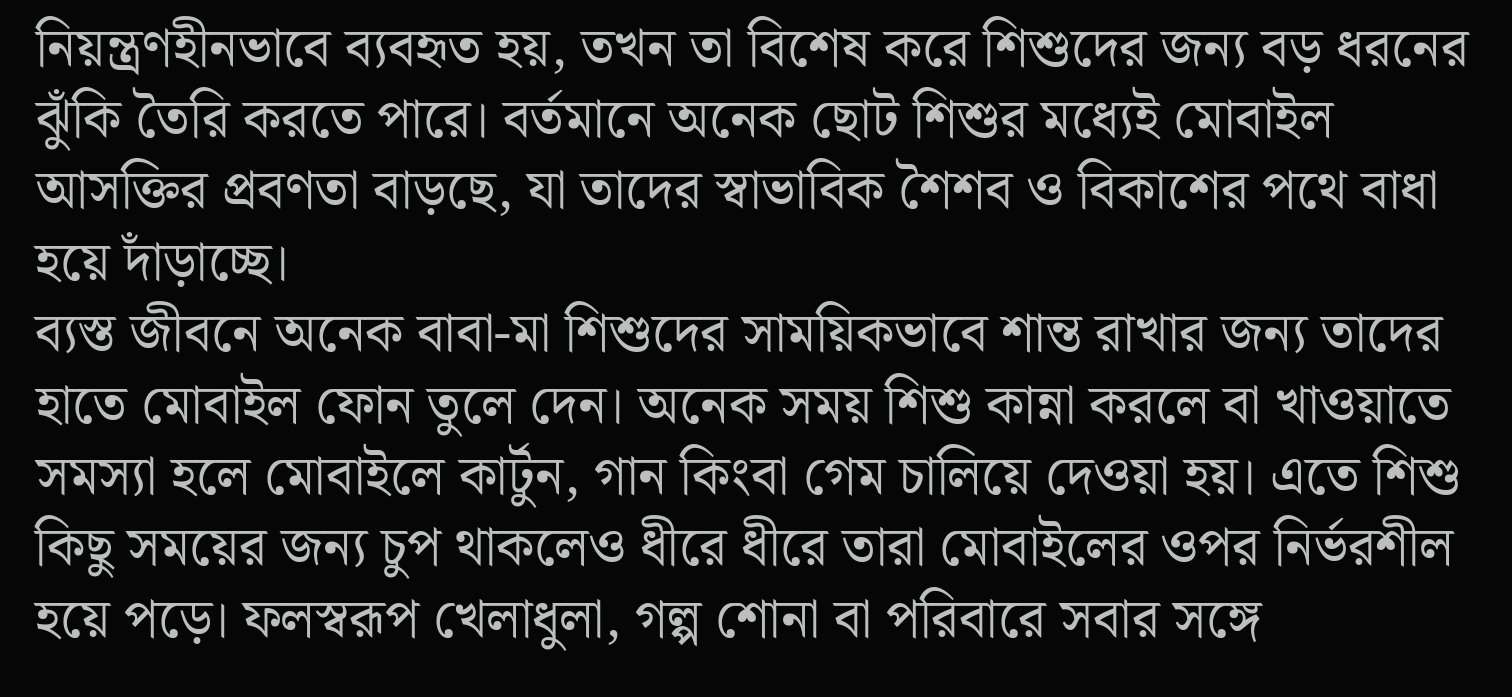নিয়ন্ত্রণহীনভাবে ব্যবহৃত হয়, তখন তা বিশেষ করে শিশুদের জন্য বড় ধরনের ঝুঁকি তৈরি করতে পারে। বর্তমানে অনেক ছোট শিশুর মধ্যেই মোবাইল আসক্তির প্রবণতা বাড়ছে, যা তাদের স্বাভাবিক শৈশব ও বিকাশের পথে বাধা হয়ে দাঁড়াচ্ছে।
ব্যস্ত জীবনে অনেক বাবা-মা শিশুদের সাময়িকভাবে শান্ত রাখার জন্য তাদের হাতে মোবাইল ফোন তুলে দেন। অনেক সময় শিশু কান্না করলে বা খাওয়াতে সমস্যা হলে মোবাইলে কার্টুন, গান কিংবা গেম চালিয়ে দেওয়া হয়। এতে শিশু কিছু সময়ের জন্য চুপ থাকলেও ধীরে ধীরে তারা মোবাইলের ওপর নির্ভরশীল হয়ে পড়ে। ফলস্বরূপ খেলাধুলা, গল্প শোনা বা পরিবারে সবার সঙ্গে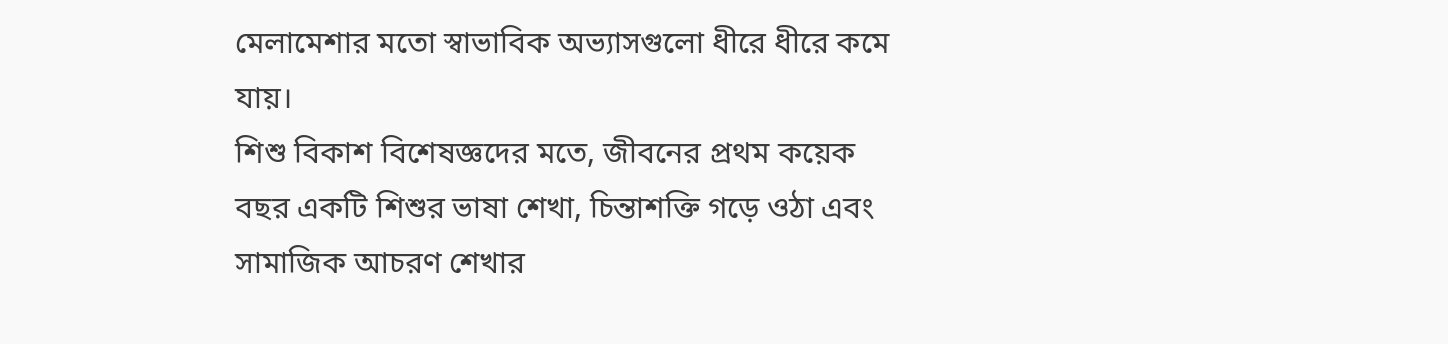মেলামেশার মতো স্বাভাবিক অভ্যাসগুলো ধীরে ধীরে কমে যায়।
শিশু বিকাশ বিশেষজ্ঞদের মতে, জীবনের প্রথম কয়েক বছর একটি শিশুর ভাষা শেখা, চিন্তাশক্তি গড়ে ওঠা এবং সামাজিক আচরণ শেখার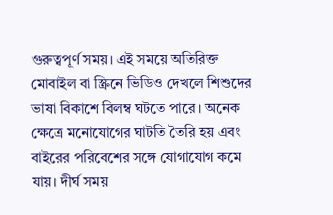গুরুত্বপূর্ণ সময়। এই সময়ে অতিরিক্ত মোবাইল বা স্ক্রিনে ভিডিও দেখলে শিশুদের ভাষা বিকাশে বিলম্ব ঘটতে পারে। অনেক ক্ষেত্রে মনোযোগের ঘাটতি তৈরি হয় এবং বাইরের পরিবেশের সঙ্গে যোগাযোগ কমে যায়। দীর্ঘ সময়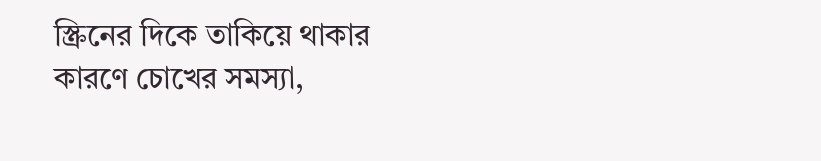স্ক্রিনের দিকে তাকিয়ে থাকার কারণে চোখের সমস্যা,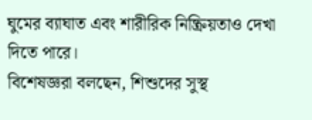ঘুমের ব্যাঘাত এবং শারীরিক নিষ্ক্রিয়তাও দেখা দিতে পারে।
বিশেষজ্ঞরা বলছেন, শিশুদের সুস্থ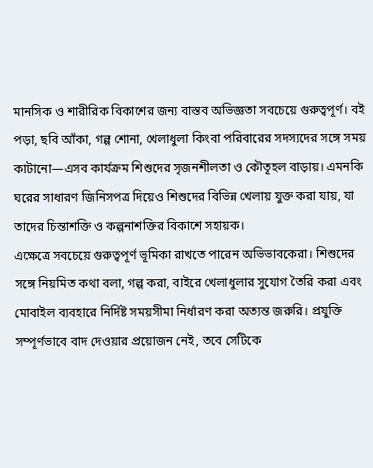মানসিক ও শারীরিক বিকাশের জন্য বাস্তব অভিজ্ঞতা সবচেয়ে গুরুত্বপূর্ণ। বই পড়া, ছবি আঁকা, গল্প শোনা, খেলাধুলা কিংবা পরিবারের সদস্যদের সঙ্গে সময় কাটানো—এসব কার্যক্রম শিশুদের সৃজনশীলতা ও কৌতূহল বাড়ায়। এমনকি ঘরের সাধারণ জিনিসপত্র দিয়েও শিশুদের বিভিন্ন খেলায় যুক্ত করা যায়, যা তাদের চিন্তাশক্তি ও কল্পনাশক্তির বিকাশে সহায়ক।
এক্ষেত্রে সবচেয়ে গুরুত্বপূর্ণ ভূমিকা রাখতে পারেন অভিভাবকেরা। শিশুদের সঙ্গে নিয়মিত কথা বলা, গল্প করা, বাইরে খেলাধুলার সুযোগ তৈরি করা এবং মোবাইল ব্যবহারে নির্দিষ্ট সময়সীমা নির্ধারণ করা অত্যন্ত জরুরি। প্রযুক্তি সম্পূর্ণভাবে বাদ দেওয়ার প্রয়োজন নেই, তবে সেটিকে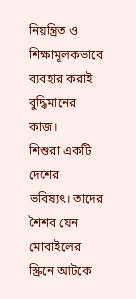নিয়ন্ত্রিত ও শিক্ষামূলকভাবে ব্যবহার করাই বুদ্ধিমানের কাজ।
শিশুরা একটি দেশের ভবিষ্যৎ। তাদের শৈশব যেন মোবাইলের স্ক্রিনে আটকে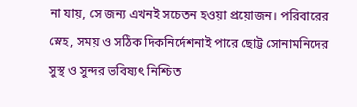না যায়, সে জন্য এখনই সচেতন হওয়া প্রয়োজন। পরিবারের স্নেহ, সময় ও সঠিক দিকনির্দেশনাই পারে ছোট্ট সোনামনিদের সুস্থ ও সুন্দর ভবিষ্যৎ নিশ্চিত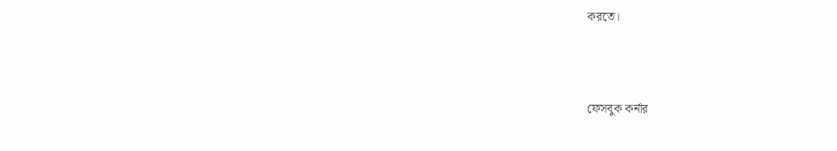করতে।



ফেসবুক কর্নার